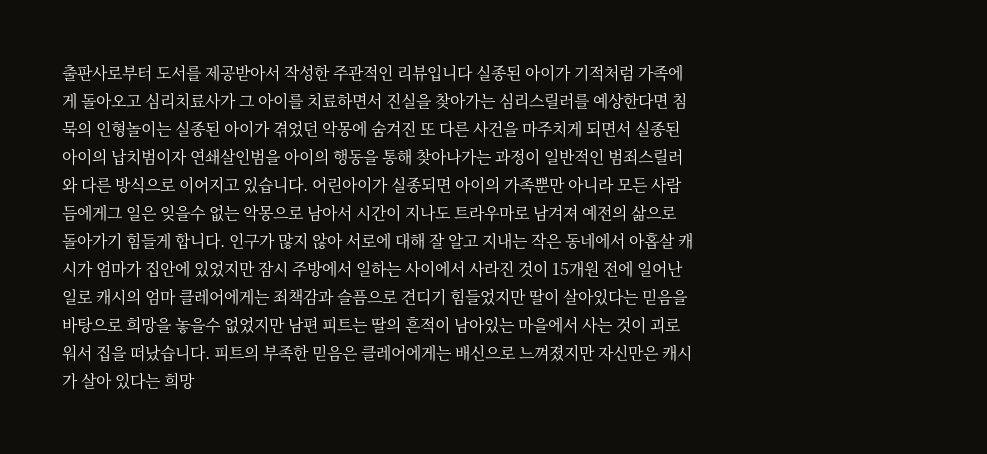출판사로부터 도서를 제공받아서 작성한 주관적인 리뷰입니다 실종된 아이가 기적처럼 가족에게 돌아오고 심리치료사가 그 아이를 치료하면서 진실을 찾아가는 심리스릴러를 예상한다면 침묵의 인형놀이는 실종된 아이가 겪었던 악몽에 숨겨진 또 다른 사건을 마주치게 되면서 실종된 아이의 납치범이자 연쇄살인범을 아이의 행동을 통해 찾아나가는 과정이 일반적인 범죄스릴러와 다른 방식으로 이어지고 있습니다. 어린아이가 실종되면 아이의 가족뿐만 아니라 모든 사람듬에게그 일은 잊을수 없는 악몽으로 남아서 시간이 지나도 트라우마로 남겨져 예전의 삶으로 돌아가기 힘들게 합니다. 인구가 많지 않아 서로에 대해 잘 알고 지내는 작은 동네에서 아홉살 캐시가 엄마가 집안에 있었지만 잠시 주방에서 일하는 사이에서 사라진 것이 15개원 전에 일어난 일로 캐시의 엄마 클레어에게는 죄책감과 슬픔으로 견디기 힘들었지만 딸이 살아있다는 믿음을 바탕으로 희망을 놓을수 없었지만 남편 피트는 딸의 흔적이 남아있는 마을에서 사는 것이 괴로워서 집을 떠났습니다. 피트의 부족한 믿음은 클레어에게는 배신으로 느껴졌지만 자신만은 캐시가 살아 있다는 희망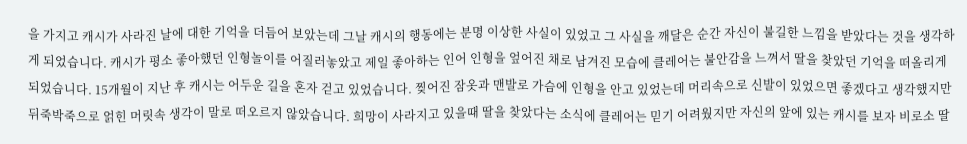을 가지고 캐시가 사라진 날에 대한 기억을 더듬어 보았는데 그날 캐시의 행동에는 분명 이상한 사실이 있었고 그 사실을 깨달은 순간 자신이 불길한 느낌을 받았다는 것을 생각하게 되었습니다. 캐시가 평소 좋아했던 인형놀이를 어질러놓았고 제일 좋아하는 인어 인형을 엎어진 채로 남겨진 모습에 클레어는 불안감을 느껴서 딸을 찾았던 기억을 떠올리게 되었습니다. 15개월이 지난 후 캐시는 어두운 길을 혼자 걷고 있었습니다. 찢어진 잠옷과 맨발로 가슴에 인형을 안고 있었는데 머리속으로 신발이 있었으면 좋겠다고 생각했지만 뒤죽박죽으로 얽힌 머릿속 생각이 말로 떠오르지 않았습니다. 희망이 사라지고 있을때 딸을 찾았다는 소식에 클레어는 믿기 어려웠지만 자신의 앞에 있는 캐시를 보자 비로소 딸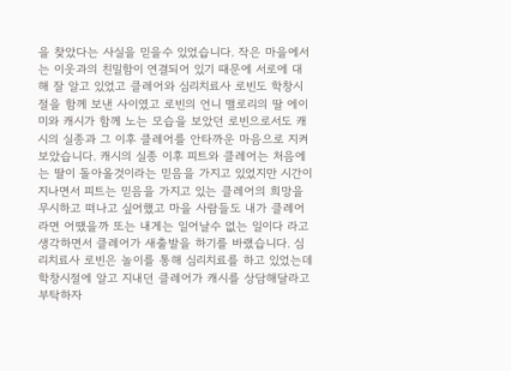을 찾았다는 사실을 믿을수 있었습니다. 작은 마을에서는 이웃과의 친밀함이 연결되어 있기 때문에 서로에 대해 잘 알고 있었고 클레어와 심리치료사 로빈도 학창시절을 함께 보낸 사이였고 로빈의 언니 맬로리의 딸 에이미와 캐시가 함께 노는 모습을 보았던 로빈으로서도 캐시의 실종과 그 이후 클레어를 안타까운 마음으로 지켜보았습니다. 캐시의 실종 이후 피트와 클레어는 처음에는 딸이 돌아올것이라는 믿음을 가지고 있었지만 시간이 지나면서 피트는 믿음을 가지고 있는 클레어의 희망을 무시하고 떠나고 싶어했고 마을 사람들도 내가 클레어라면 어땠을까 또는 내게는 일어날수 없는 일이다 라고 생각하면서 클레어가 새출발을 하기를 바랬습니다. 심리치료사 로빈은 놀이를 통해 심리치료를 하고 있었는데 학창시절에 알고 지내던 클레어가 캐시를 상담해달라고 부탁하자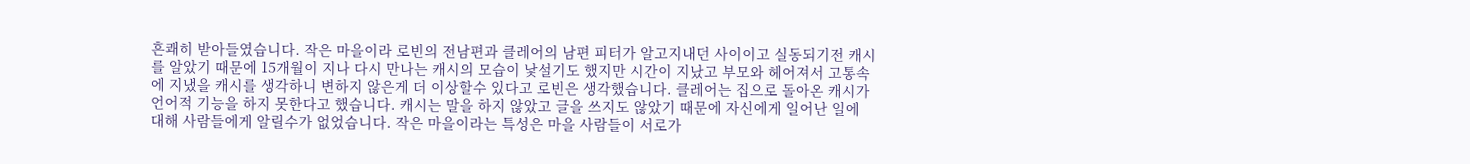흔쾌히 받아들였습니다. 작은 마을이라 로빈의 전남편과 클레어의 남편 피터가 알고지내던 사이이고 실동되기전 캐시를 알았기 때문에 15개월이 지나 다시 만나는 캐시의 모습이 낯설기도 했지만 시간이 지났고 부모와 헤어져서 고통속에 지냈을 캐시를 생각하니 변하지 않은게 더 이상할수 있다고 로빈은 생각했습니다. 클레어는 집으로 돌아온 캐시가 언어적 기능을 하지 못한다고 했습니다. 캐시는 말을 하지 않았고 글을 쓰지도 않았기 때문에 자신에게 일어난 일에 대해 사람들에게 알릴수가 없었습니다. 작은 마을이라는 특성은 마을 사람들이 서로가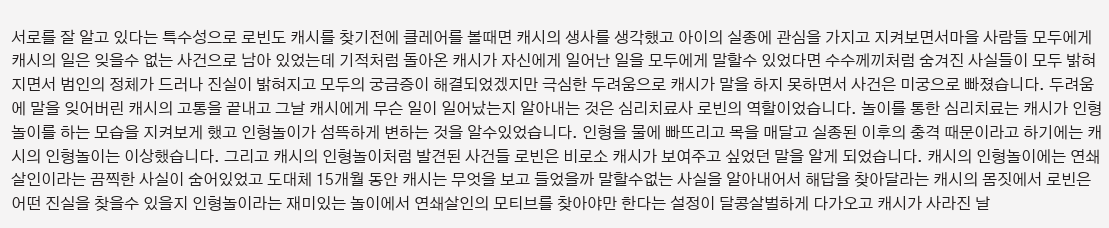서로를 잘 알고 있다는 특수성으로 로빈도 캐시를 찾기전에 클레어를 볼때면 캐시의 생사를 생각했고 아이의 실종에 관심을 가지고 지켜보면서마을 사람들 모두에게 캐시의 일은 잊을수 없는 사건으로 남아 있었는데 기적처럼 돌아온 캐시가 자신에게 일어난 일을 모두에게 말할수 있었다면 수수께끼처럼 숨겨진 사실들이 모두 밝혀지면서 범인의 정체가 드러나 진실이 밝혀지고 모두의 궁금증이 해결되었겠지만 극심한 두려움으로 캐시가 말을 하지 못하면서 사건은 미궁으로 빠졌습니다. 두려움에 말을 잊어버린 캐시의 고통을 끝내고 그날 캐시에게 무슨 일이 일어났는지 알아내는 것은 심리치료사 로빈의 역할이었습니다. 놀이를 통한 심리치료는 캐시가 인형놀이를 하는 모습을 지켜보게 했고 인형놀이가 섬뜩하게 변하는 것을 알수있었습니다. 인형을 물에 빠뜨리고 목을 매달고 실종된 이후의 충격 때문이라고 하기에는 캐시의 인형놀이는 이상했습니다. 그리고 캐시의 인형놀이처럼 발견된 사건들 로빈은 비로소 캐시가 보여주고 싶었던 말을 알게 되었습니다. 캐시의 인형놀이에는 연쇄살인이라는 끔찍한 사실이 숨어있었고 도대체 15개월 동안 캐시는 무엇을 보고 들었을까 말할수없는 사실을 알아내어서 해답을 찾아달라는 캐시의 몸짓에서 로빈은 어떤 진실을 찾을수 있을지 인형놀이라는 재미있는 놀이에서 연쇄살인의 모티브를 찾아야만 한다는 설정이 달콩살벌하게 다가오고 캐시가 사라진 날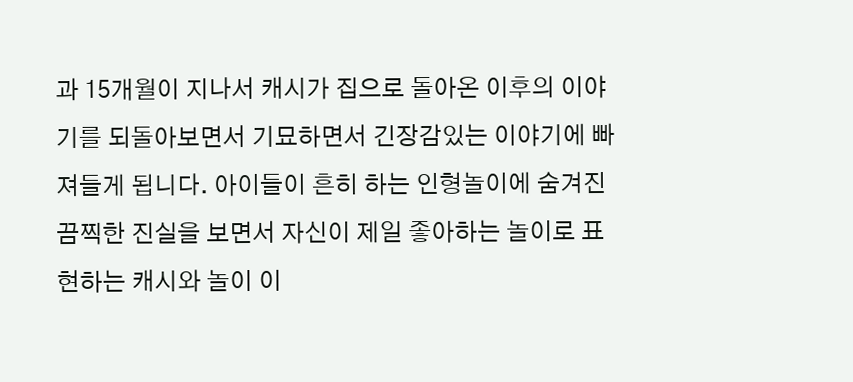과 15개월이 지나서 캐시가 집으로 돌아온 이후의 이야기를 되돌아보면서 기묘하면서 긴장감있는 이야기에 빠져들게 됩니다. 아이들이 흔히 하는 인형놀이에 숨겨진 끔찍한 진실을 보면서 자신이 제일 좋아하는 놀이로 표현하는 캐시와 놀이 이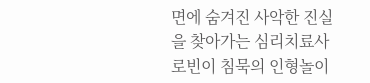면에 숨겨진 사악한 진실을 찾아가는 심리치료사 로빈이 침묵의 인형놀이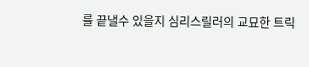를 끝낼수 있을지 심리스릴러의 교묘한 트릭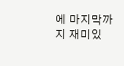에 마지막까지 재미있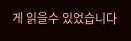게 읽을수 있었습니다